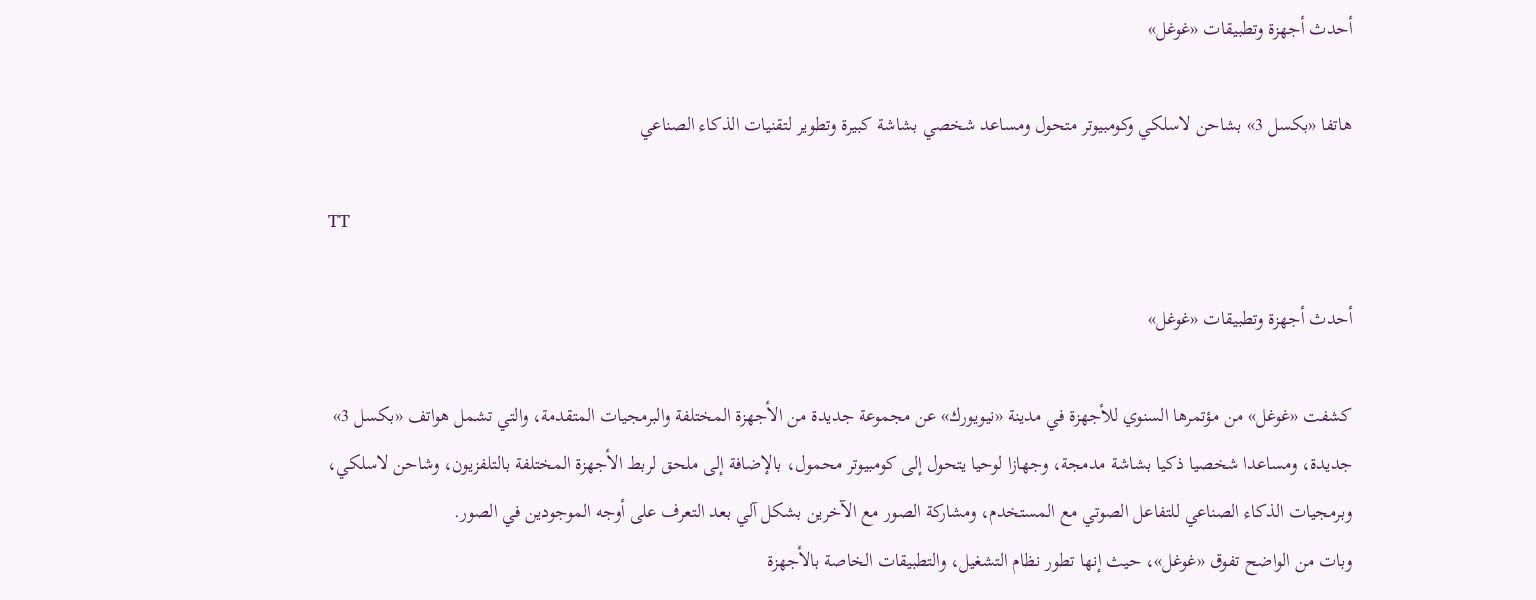أحدث أجهزة وتطبيقات «غوغل»

هاتفا «بكسل 3» بشاحن لاسلكي وكومبيوتر متحول ومساعد شخصي بشاشة كبيرة وتطوير لتقنيات الذكاء الصناعي

TT

أحدث أجهزة وتطبيقات «غوغل»

كشفت «غوغل» من مؤتمرها السنوي للأجهزة في مدينة «نيويورك» عن مجموعة جديدة من الأجهزة المختلفة والبرمجيات المتقدمة، والتي تشمل هواتف «بكسل 3» جديدة، ومساعدا شخصيا ذكيا بشاشة مدمجة، وجهازا لوحيا يتحول إلى كومبيوتر محمول، بالإضافة إلى ملحق لربط الأجهزة المختلفة بالتلفزيون، وشاحن لاسلكي، وبرمجيات الذكاء الصناعي للتفاعل الصوتي مع المستخدم، ومشاركة الصور مع الآخرين بشكل آلي بعد التعرف على أوجه الموجودين في الصور.
وبات من الواضح تفوق «غوغل»، حيث إنها تطور نظام التشغيل، والتطبيقات الخاصة بالأجهزة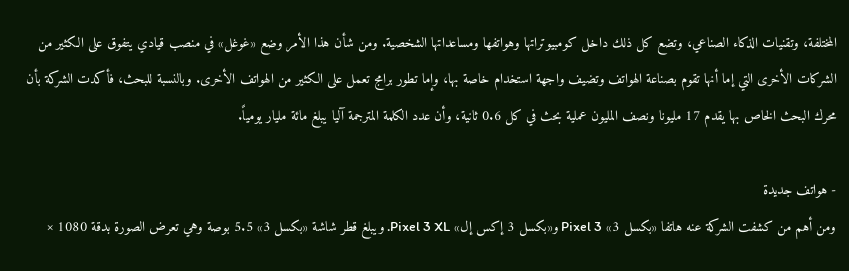المختلفة، وتقنيات الذكاء الصناعي، وتضع كل ذلك داخل كومبيوتراتها وهواتفها ومساعداتها الشخصية. ومن شأن هذا الأمر وضع «غوغل» في منصب قيادي يتفوق على الكثير من الشركات الأخرى التي إما أنها تقوم بصناعة الهواتف وتضيف واجهة استخدام خاصة بها، وإما تطور برامج تعمل على الكثير من الهواتف الأخرى. وبالنسبة للبحث، فأكدت الشركة بأن محرك البحث الخاص بها يقدم 17 مليونا ونصف المليون عملية بحث في كل 0.6 ثانية، وأن عدد الكلمة المترجمة آليا يبلغ مائة مليار يومياً.

- هواتف جديدة
ومن أهم من كشفت الشركة عنه هاتفا «بكسل 3» Pixel 3 و«بكسل 3 إكس إل» Pixel 3 XL. ويبلغ قطر شاشة «بكسل 3» 5.5 بوصة وهي تعرض الصورة بدقة 1080 ×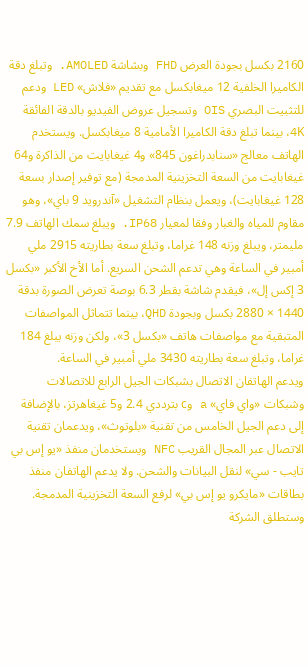2160 بكسل بجودة العرض FHD وبشاشة AMOLED. وتبلغ دقة الكاميرا الخلفية 12 ميغابكسل مع تقديم «فلاش» LED ودعم للتثبيت البصري OIS وتسجيل عروض الفيديو بالدقة الفائقة 4K، بينما تبلغ دقة الكاميرا الأمامية 8 ميغابكسل. ويستخدم الهاتف معالج «سنابدراغون 845» و4 غيغابايت من الذاكرة و64 غيغابايت من السعة التخزينية المدمجة (مع توفير إصدار بسعة 128 غيغابايت)، ويعمل بنظام التشغيل «آندرويد 9 باي»، وهو مقاوم للمياه والغبار وفقا لمعيار IP68. ويبلغ سمك الهاتف 7.9 مليمتر، ويبلغ وزنه 148 غراما، وتبلغ سعة بطاريته 2915 ملي أمبير في الساعة وهي تدعم الشحن السريع. أما الأخ الأكبر «بكسل 3 إكس إل»، فيقدم شاشة بقطر 6.3 بوصة تعرض الصورة بدقة 1440 × 2880 بكسل وبجودة QHD، بينما تتماثل المواصفات المتبقية مع مواصفات هاتف «بكسل 3»، ولكن وزنه يبلغ 184 غراما، وتبلغ سعة بطاريته 3430 ملي أمبير في الساعة.
ويدعم الهاتفان الاتصال بشبكات الجيل الرابع للاتصالات وشبكات «واي فاي» a وc بترددي 2.4 و5 غيغاهرتز، بالإضافة إلى دعم الجيل الخامس من تقنية «بلوتوث»، ويدعمان تقنية الاتصال عبر المجال القريب NFC ويستخدمان منفذ «يو إس بي تايب - سي» لنقل البيانات والشحن. ولا يدعم الهاتفان منفذ بطاقات «مايكرو يو إس بي» لرفع السعة التخزينية المدمجة. وستطلق الشركة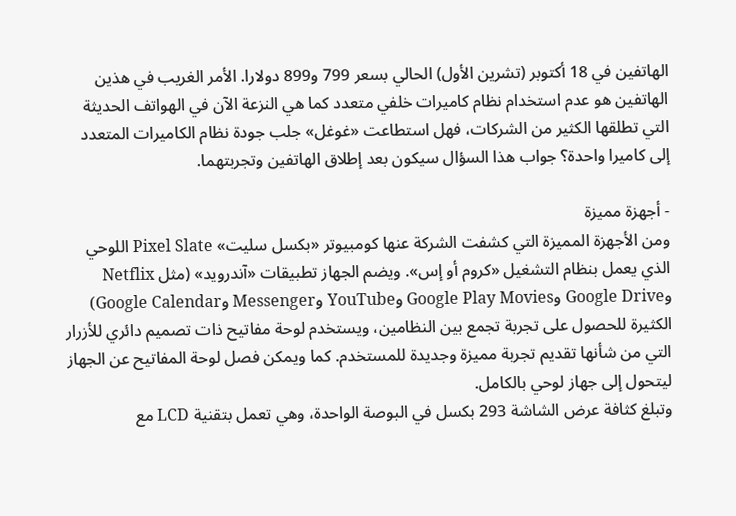الهاتفين في 18 أكتوبر (تشرين الأول) الحالي بسعر 799 و899 دولارا. الأمر الغريب في هذين الهاتفين هو عدم استخدام نظام كاميرات خلفي متعدد كما هي النزعة الآن في الهواتف الحديثة التي تطلقها الكثير من الشركات، فهل استطاعت «غوغل» جلب جودة نظام الكاميرات المتعدد إلى كاميرا واحدة؟ جواب هذا السؤال سيكون بعد إطلاق الهاتفين وتجربتهما.

- أجهزة مميزة
ومن الأجهزة المميزة التي كشفت الشركة عنها كومبيوتر «بكسل سليت» Pixel Slate اللوحي الذي يعمل بنظام التشغيل «كروم أو إس». ويضم الجهاز تطبيقات «آندرويد» (مثل Netflix وGoogle Drive وGoogle Play Movies وYouTube وMessenger وGoogle Calendar) الكثيرة للحصول على تجربة تجمع بين النظامين، ويستخدم لوحة مفاتيح ذات تصميم دائري للأزرار التي من شأنها تقديم تجربة مميزة وجديدة للمستخدم. كما ويمكن فصل لوحة المفاتيح عن الجهاز ليتحول إلى جهاز لوحي بالكامل.
وتبلغ كثافة عرض الشاشة 293 بكسل في البوصة الواحدة، وهي تعمل بتقنية LCD مع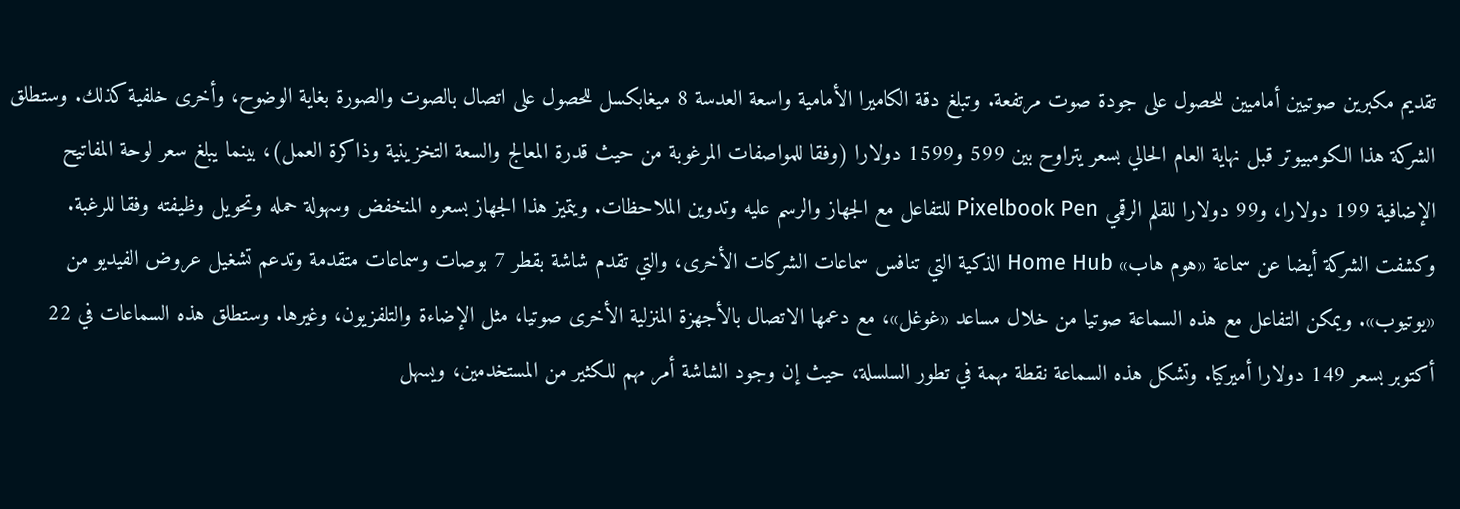تقديم مكبرين صوتيين أماميين للحصول على جودة صوت مرتفعة. وتبلغ دقة الكاميرا الأمامية واسعة العدسة 8 ميغابكسل للحصول على اتصال بالصوت والصورة بغاية الوضوح، وأخرى خلفية كذلك. وستطلق الشركة هذا الكومبيوتر قبل نهاية العام الحالي بسعر يتراوح بين 599 و1599 دولارا (وفقا للمواصفات المرغوبة من حيث قدرة المعالج والسعة التخزينية وذاكرة العمل)، بينما يبلغ سعر لوحة المفاتيح الإضافية 199 دولارا، و99 دولارا للقلم الرقمي Pixelbook Pen للتفاعل مع الجهاز والرسم عليه وتدوين الملاحظات. ويتميز هذا الجهاز بسعره المنخفض وسهولة حمله وتحويل وظيفته وفقا للرغبة.
وكشفت الشركة أيضا عن سماعة «هوم هاب» Home Hub الذكية التي تنافس سماعات الشركات الأخرى، والتي تقدم شاشة بقطر 7 بوصات وسماعات متقدمة وتدعم تشغيل عروض الفيديو من «يوتيوب». ويمكن التفاعل مع هذه السماعة صوتيا من خلال مساعد «غوغل»، مع دعمها الاتصال بالأجهزة المنزلية الأخرى صوتيا، مثل الإضاءة والتلفزيون، وغيرها. وستطلق هذه السماعات في 22 أكتوبر بسعر 149 دولارا أميركيا. وتشكل هذه السماعة نقطة مهمة في تطور السلسلة، حيث إن وجود الشاشة أمر مهم للكثير من المستخدمين، ويسهل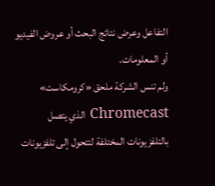التفاعل وعرض نتائج البحث أو عروض الفيديو أو المعلومات.
ولم تنس الشركة ملحق «كرومكاست» Chromecast الذي يتصل بالتلفزيونات المختلفة لتتحول إلى تلفزيونات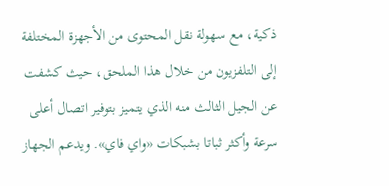ذكية، مع سهولة نقل المحتوى من الأجهزة المختلفة إلى التلفزيون من خلال هذا الملحق، حيث كشفت عن الجيل الثالث منه الذي يتميز بتوفير اتصال أعلى سرعة وأكثر ثباتا بشبكات «واي فاي». ويدعم الجهاز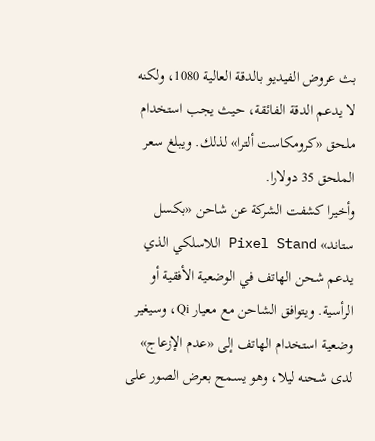بث عروض الفيديو بالدقة العالية 1080، ولكنه لا يدعم الدقة الفائقة، حيث يجب استخدام ملحق «كرومكاست ألترا» لذلك. ويبلغ سعر الملحق 35 دولارا.
وأخيرا كشفت الشركة عن شاحن «بكسل ستاند» Pixel Stand اللاسلكي الذي يدعم شحن الهاتف في الوضعية الأفقية أو الرأسية. ويتوافق الشاحن مع معيار Qi، وسيغير وضعية استخدام الهاتف إلى «عدم الإزعاج» لدى شحنه ليلا، وهو يسمح بعرض الصور على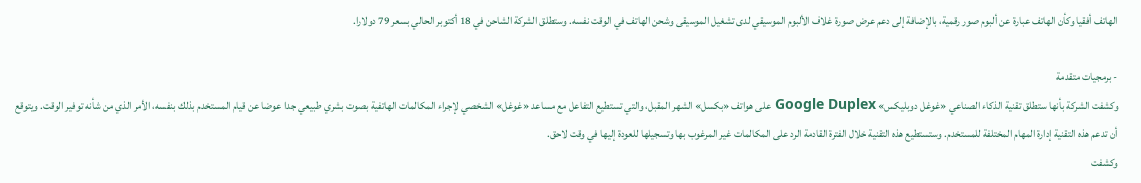الهاتف أفقيا وكأن الهاتف عبارة عن ألبوم صور رقمية، بالإضافة إلى دعم عرض صورة غلاف الألبوم الموسيقي لدى تشغيل الموسيقى وشحن الهاتف في الوقت نفسه. وستطلق الشركة الشاحن في 18 أكتوبر الحالي بسعر 79 دولارا.

- برمجيات متقدمة
وكشفت الشركة بأنها ستطلق تقنية الذكاء الصناعي «غوغل دوبليكس» Google Duplex على هواتف «بكسل» الشهر المقبل، والتي تستطيع التفاعل مع مساعد «غوغل» الشخصي لإجراء المكالمات الهاتفية بصوت بشري طبيعي جدا عوضا عن قيام المستخدم بذلك بنفسه، الأمر الذي من شأنه توفير الوقت. ويتوقع أن تدعم هذه التقنية إدارة المهام المختلفة للمستخدم. وستستطيع هذه التقنية خلال الفترة القادمة الرد على المكالمات غير المرغوب بها وتسجيلها للعودة إليها في وقت لاحق.
وكشفت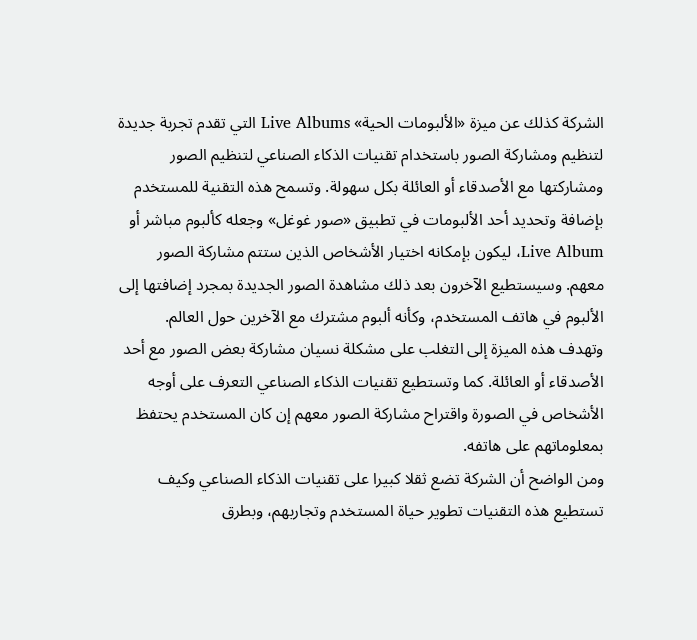الشركة كذلك عن ميزة «الألبومات الحية» Live Albums التي تقدم تجربة جديدة لتنظيم ومشاركة الصور باستخدام تقنيات الذكاء الصناعي لتنظيم الصور ومشاركتها مع الأصدقاء أو العائلة بكل سهولة. وتسمح هذه التقنية للمستخدم بإضافة وتحديد أحد الألبومات في تطبيق «صور غوغل» وجعله كألبوم مباشر أو Live Album، ليكون بإمكانه اختيار الأشخاص الذين ستتم مشاركة الصور معهم. وسيستطيع الآخرون بعد ذلك مشاهدة الصور الجديدة بمجرد إضافتها إلى الألبوم في هاتف المستخدم، وكأنه ألبوم مشترك مع الآخرين حول العالم. وتهدف هذه الميزة إلى التغلب على مشكلة نسيان مشاركة بعض الصور مع أحد الأصدقاء أو العائلة. كما وتستطيع تقنيات الذكاء الصناعي التعرف على أوجه الأشخاص في الصورة واقتراح مشاركة الصور معهم إن كان المستخدم يحتفظ بمعلوماتهم على هاتفه.
ومن الواضح أن الشركة تضع ثقلا كبيرا على تقنيات الذكاء الصناعي وكيف تستطيع هذه التقنيات تطوير حياة المستخدم وتجاربهم، وبطرق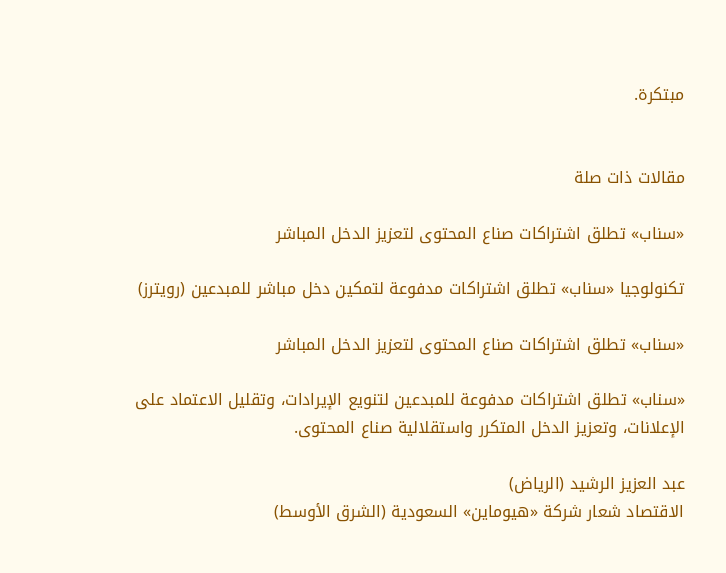مبتكرة.


مقالات ذات صلة

«سناب» تطلق اشتراكات صناع المحتوى لتعزيز الدخل المباشر

تكنولوجيا «سناب» تطلق اشتراكات مدفوعة لتمكين دخل مباشر للمبدعين (رويترز)

«سناب» تطلق اشتراكات صناع المحتوى لتعزيز الدخل المباشر

«سناب» تطلق اشتراكات مدفوعة للمبدعين لتنويع الإيرادات، وتقليل الاعتماد على الإعلانات، وتعزيز الدخل المتكرر واستقلالية صناع المحتوى.

عبد العزيز الرشيد (الرياض)
الاقتصاد شعار شركة «هيوماين» السعودية (الشرق الأوسط)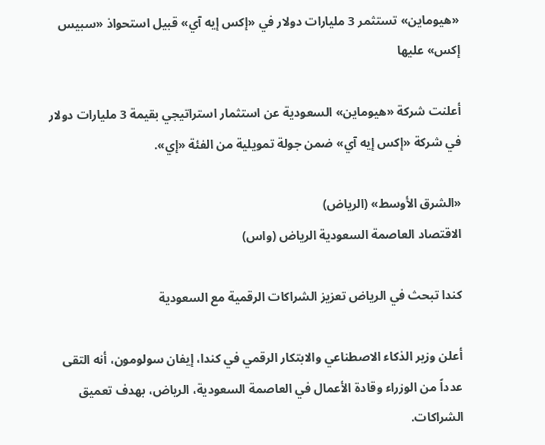«هيوماين» تستثمر 3 مليارات دولار في «إكس إيه آي» قبيل استحواذ «سبيس إكس» عليها

أعلنت شركة «هيوماين» السعودية عن استثمار استراتيجي بقيمة 3 مليارات دولار في شركة «إكس إيه آي» ضمن جولة تمويلية من الفئة «إي».

«الشرق الأوسط» (الرياض)
الاقتصاد العاصمة السعودية الرياض (واس)

كندا تبحث في الرياض تعزيز الشراكات الرقمية مع السعودية

أعلن وزير الذكاء الاصطناعي والابتكار الرقمي في كندا، إيفان سولومون، أنه التقى عدداً من الوزراء وقادة الأعمال في العاصمة السعودية، الرياض، بهدف تعميق الشراكات.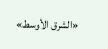«الشرق الأوسط»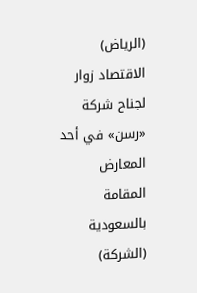(الرياض)
الاقتصاد زوار لجناح شركة «رسن» في أحد المعارض المقامة بالسعودية (الشركة)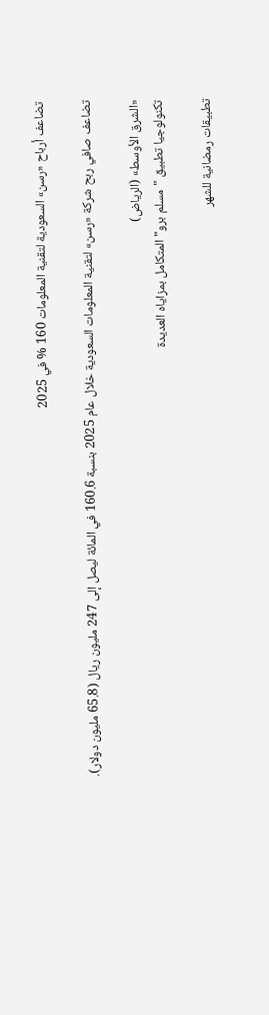تضاعف أرباح «رسن» السعودية لتقنية المعلومات 160 % في 2025

تضاعف صافي ربح شركة «رسن» لتقنية المعلومات السعودية خلال عام 2025 بنسبة 160.6 في المائة ليصل إلى 247 مليون ريال (65.8 مليون دولار).

«الشرق الأوسط» (الرياض)
تكنولوجيا تطبيق "مسلم برو" المتكامل بمزاياه العديدة

تطبيقات رمضانية للشهر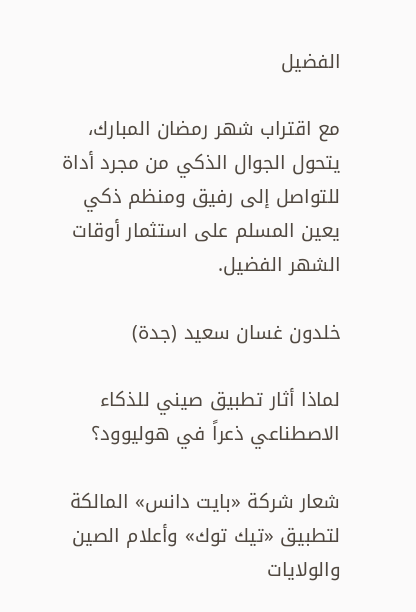الفضيل

مع اقتراب شهر رمضان المبارك، يتحول الجوال الذكي من مجرد أداة للتواصل إلى رفيق ومنظم ذكي يعين المسلم على استثمار أوقات الشهر الفضيل.

خلدون غسان سعيد (جدة)

لماذا أثار تطبيق صيني للذكاء الاصطناعي ذعراً في هوليوود؟

شعار شركة «بايت دانس» المالكة لتطبيق «تيك توك» وأعلام الصين والولايات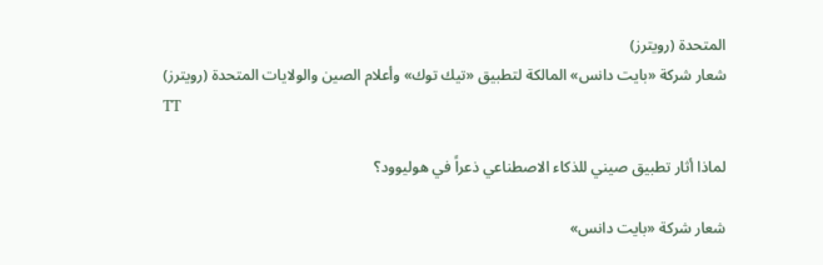المتحدة (رويترز)
شعار شركة «بايت دانس» المالكة لتطبيق «تيك توك» وأعلام الصين والولايات المتحدة (رويترز)
TT

لماذا أثار تطبيق صيني للذكاء الاصطناعي ذعراً في هوليوود؟

شعار شركة «بايت دانس»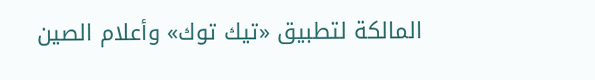المالكة لتطبيق «تيك توك» وأعلام الصين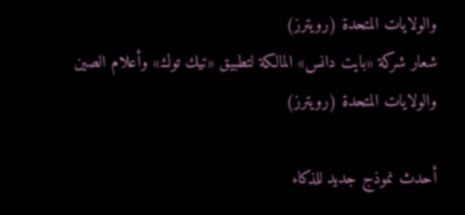والولايات المتحدة (رويترز)
شعار شركة «بايت دانس» المالكة لتطبيق «تيك توك» وأعلام الصين والولايات المتحدة (رويترز)

أحدث نموذج جديد للذكاء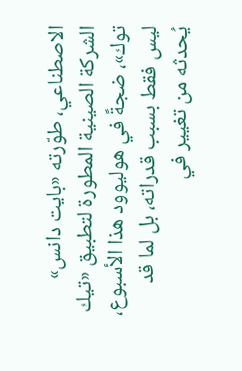الاصطناعي، طوّرته «بايت دانس» الشركة الصينية المطورة لتطبيق «تيك توك»، ضجةً في هوليوود هذا الأسبوع، ليس فقط بسبب قدراته، بل لما قد يُحدثه من تغيير في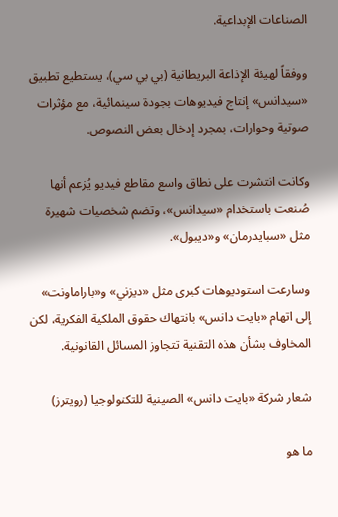الصناعات الإبداعية.

ووفقاً لهيئة الإذاعة البريطانية (بي بي سي)، يستطيع تطبيق «سيدانس» إنتاج فيديوهات بجودة سينمائية، مع مؤثرات صوتية وحوارات، بمجرد إدخال بعض النصوص.

وكانت انتشرت على نطاق واسع مقاطع فيديو يُزعم أنها صُنعت باستخدام «سيدانس»، وتضم شخصيات شهيرة مثل «سبايدرمان» و«ديبول».

وسارعت استوديوهات كبرى مثل «ديزني» و«باراماونت» إلى اتهام «بايت دانس» بانتهاك حقوق الملكية الفكرية، لكن المخاوف بشأن هذه التقنية تتجاوز المسائل القانونية.

شعار شركة «بايت دانس» الصينية للتكنولوجيا (رويترز)

ما هو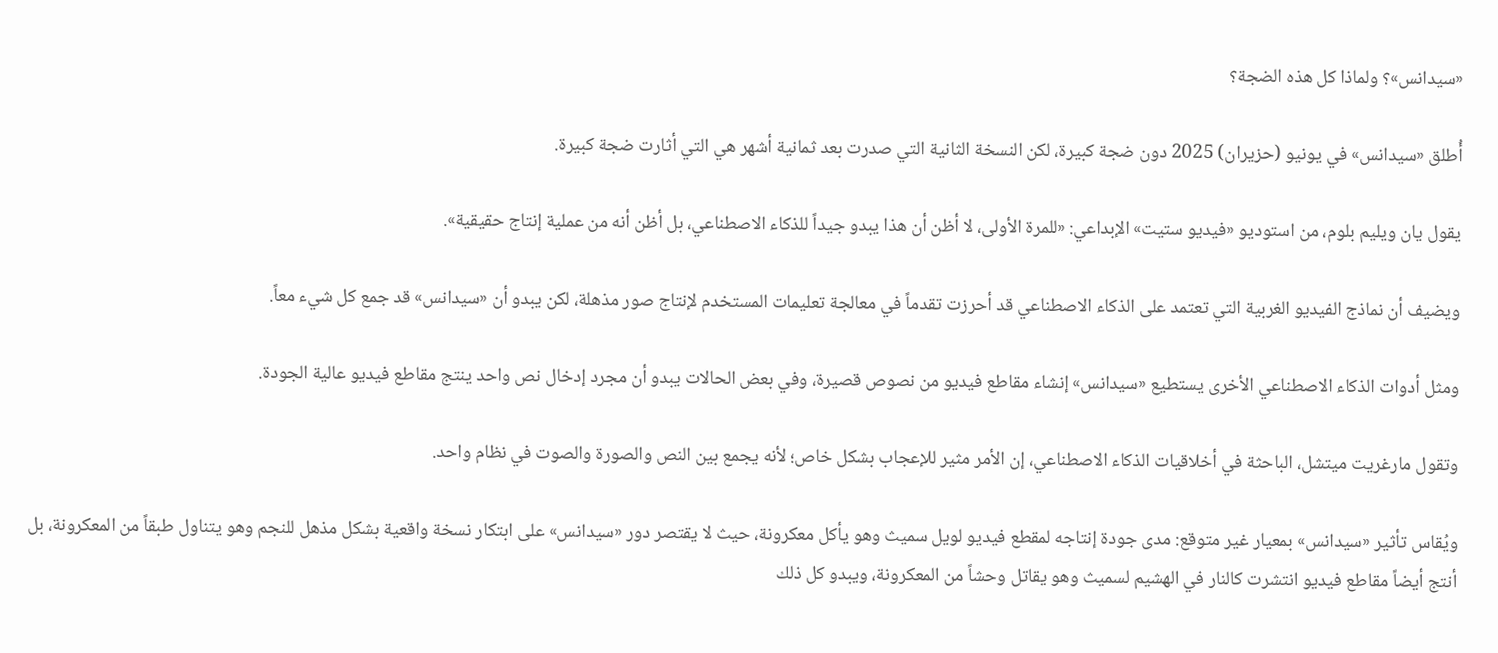«سيدانس»؟ ولماذا كل هذه الضجة؟

أُطلق «سيدانس» في يونيو (حزيران) 2025 دون ضجة كبيرة، لكن النسخة الثانية التي صدرت بعد ثمانية أشهر هي التي أثارت ضجة كبيرة.

يقول يان ويليم بلوم، من استوديو «فيديو ستيت» الإبداعي: «للمرة الأولى، لا أظن أن هذا يبدو جيداً للذكاء الاصطناعي، بل أظن أنه من عملية إنتاج حقيقية».

ويضيف أن نماذج الفيديو الغربية التي تعتمد على الذكاء الاصطناعي قد أحرزت تقدماً في معالجة تعليمات المستخدم لإنتاج صور مذهلة، لكن يبدو أن «سيدانس» قد جمع كل شيء معاً.

ومثل أدوات الذكاء الاصطناعي الأخرى يستطيع «سيدانس» إنشاء مقاطع فيديو من نصوص قصيرة، وفي بعض الحالات يبدو أن مجرد إدخال نص واحد ينتج مقاطع فيديو عالية الجودة.

وتقول مارغريت ميتشل، الباحثة في أخلاقيات الذكاء الاصطناعي، إن الأمر مثير للإعجاب بشكل خاص؛ لأنه يجمع بين النص والصورة والصوت في نظام واحد.

ويُقاس تأثير «سيدانس» بمعيار غير متوقع: مدى جودة إنتاجه لمقطع فيديو لويل سميث وهو يأكل معكرونة، حيث لا يقتصر دور «سيدانس» على ابتكار نسخة واقعية بشكل مذهل للنجم وهو يتناول طبقاً من المعكرونة، بل أنتج أيضاً مقاطع فيديو انتشرت كالنار في الهشيم لسميث وهو يقاتل وحشاً من المعكرونة، ويبدو كل ذلك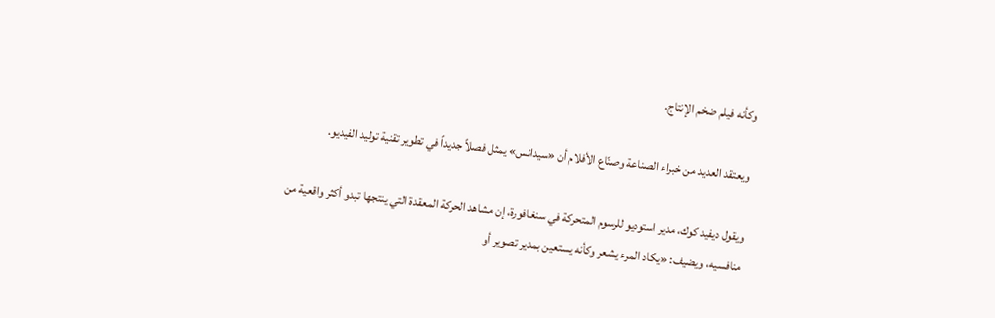وكأنه فيلم ضخم الإنتاج.

ويعتقد العديد من خبراء الصناعة وصنّاع الأفلام أن «سيدانس» يمثل فصلاً جديداً في تطوير تقنية توليد الفيديو.

ويقول ديفيد كوك، مدير استوديو للرسوم المتحركة في سنغافورة، إن مشاهد الحركة المعقدة التي ينتجها تبدو أكثر واقعية من منافسيه، ويضيف: «يكاد المرء يشعر وكأنه يستعين بمدير تصوير أو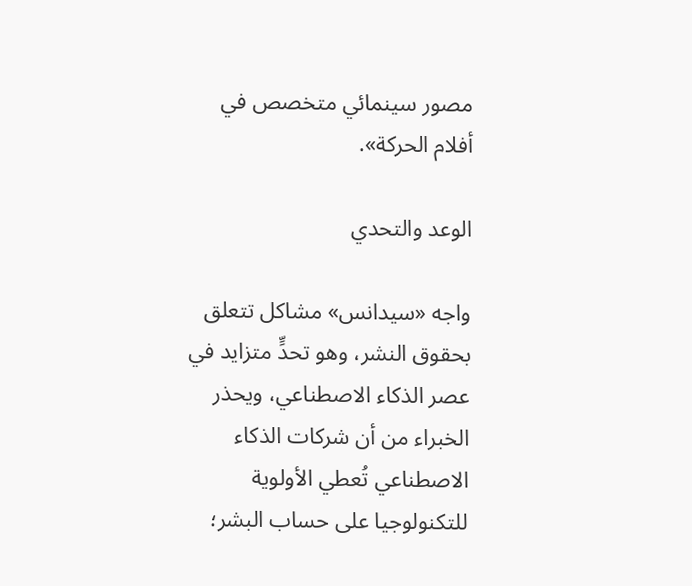مصور سينمائي متخصص في أفلام الحركة».

الوعد والتحدي

واجه «سيدانس» مشاكل تتعلق بحقوق النشر، وهو تحدٍّ متزايد في عصر الذكاء الاصطناعي، ويحذر الخبراء من أن شركات الذكاء الاصطناعي تُعطي الأولوية للتكنولوجيا على حساب البشر؛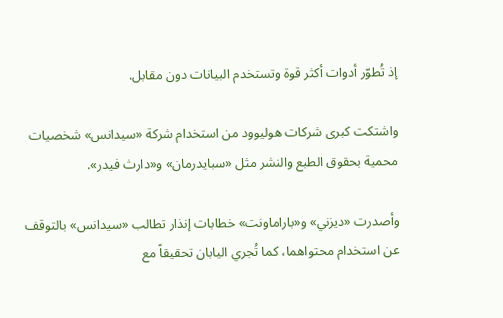إذ تُطوّر أدوات أكثر قوة وتستخدم البيانات دون مقابل.

واشتكت كبرى شركات هوليوود من استخدام شركة «سيدانس» شخصيات محمية بحقوق الطبع والنشر مثل «سبايدرمان» و«دارث فيدر».

وأصدرت «ديزني» و«باراماونت» خطابات إنذار تطالب «سيدانس» بالتوقف عن استخدام محتواهما، كما تُجري اليابان تحقيقاً مع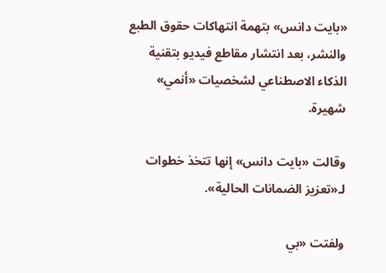«بايت دانس» بتهمة انتهاكات حقوق الطبع والنشر، بعد انتشار مقاطع فيديو بتقنية الذكاء الاصطناعي لشخصيات «أنمي» شهيرة.

وقالت «بايت دانس» إنها تتخذ خطوات لـ«تعزيز الضمانات الحالية».

ولفتت «بي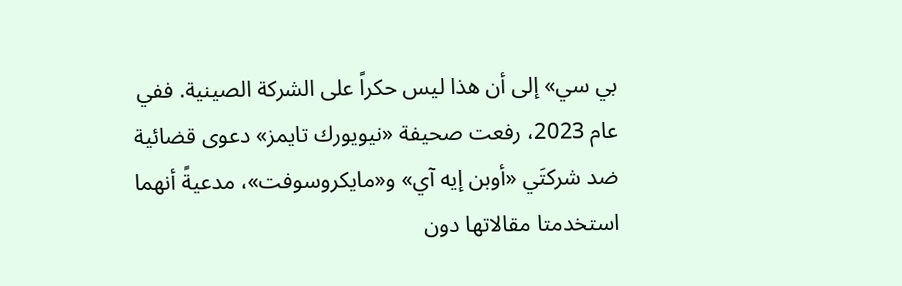بي سي» إلى أن هذا ليس حكراً على الشركة الصينية. ففي عام 2023، رفعت صحيفة «نيويورك تايمز» دعوى قضائية ضد شركتَي «أوبن إيه آي» و«مايكروسوفت»، مدعيةً أنهما استخدمتا مقالاتها دون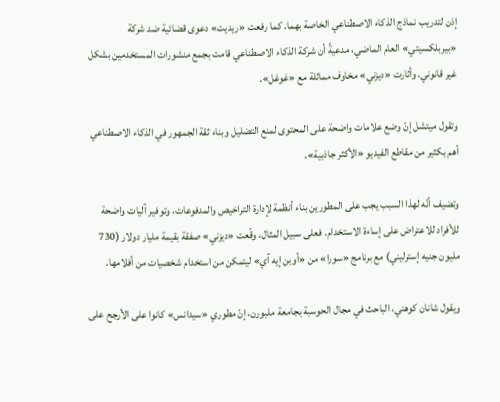إذن لتدريب نماذج الذكاء الاصطناعي الخاصة بهما. كما رفعت «ريديت» دعوى قضائية ضد شركة «بيربلكسيتي» العام الماضي، مدعيةً أن شركة الذكاء الاصطناعي قامت بجمع منشورات المستخدمين بشكل غير قانوني. وأثارت «ديزني» مخاوف مماثلة مع «غوغل».

وتقول ميتشل إنّ وضع علامات واضحة على المحتوى لمنع التضليل وبناء ثقة الجمهور في الذكاء الاصطناعي أهم بكثير من مقاطع الفيديو «الأكثر جاذبية».

وتضيف أنّه لهذا السبب يجب على المطورين بناء أنظمة لإدارة التراخيص والمدفوعات، وتوفير آليات واضحة للأفراد للاعتراض على إساءة الاستخدام. فعلى سبيل المثال، وقّعت «ديزني» صفقة بقيمة مليار دولار (730 مليون جنيه إسترليني) مع برنامج «سورا» من «أوبن إيه آي» ليتمكن من استخدام شخصيات من أفلامها.

ويقول شانان كوهني، الباحث في مجال الحوسبة بجامعة ملبورن، إنّ مطوري «سيدانس» كانوا على الأرجح على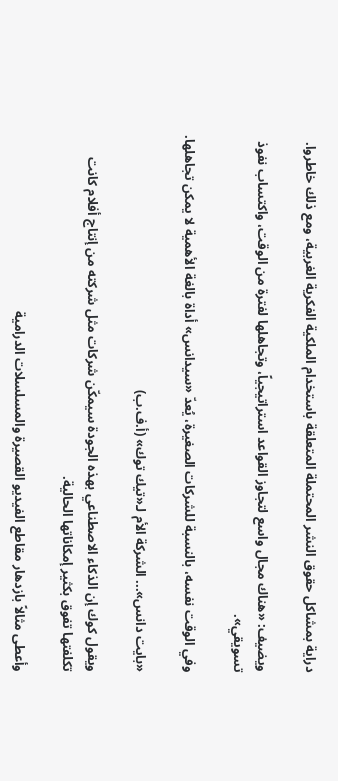دراية بمشاكل حقوق النشر المحتملة المتعلقة باستخدام الملكية الفكرية الغربية، ومع ذلك خاطروا.

ويضيف: «هناك مجال واسع لتجاوز القواعد استراتيجياً، وتجاهلها لفترة من الوقت، واكتساب نفوذ تسويقي».

وفي الوقت نفسه، بالنسبة للشركات الصغيرة، يُعدّ «سيدانس» أداة بالغة الأهمية لا يمكن تجاهلها.

«بايت دانس»... الشركة الأم لـ«تيك توك» (أ.ف.ب)

ويقول كوك إن الذكاء الاصطناعي بهذه الجودة سيمكّن شركات مثل شركته من إنتاج أفلام كانت تكلفتها تفوق بكثير إمكاناتها الحالية.

وأعطى مثالاً بازدهار مقاطع الفيديو القصيرة والمسلسلات الدرامية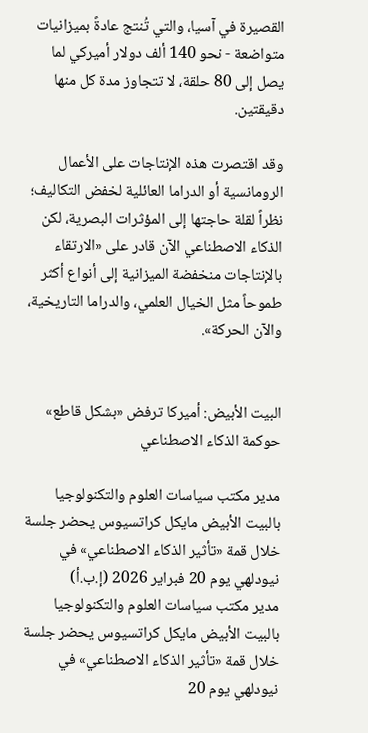القصيرة في آسيا، والتي تُنتج عادةً بميزانيات متواضعة - نحو 140 ألف دولار أميركي لما يصل إلى 80 حلقة، لا تتجاوز مدة كل منها دقيقتين.

وقد اقتصرت هذه الإنتاجات على الأعمال الرومانسية أو الدراما العائلية لخفض التكاليف؛ نظراً لقلة حاجتها إلى المؤثرات البصرية، لكن الذكاء الاصطناعي الآن قادر على «الارتقاء بالإنتاجات منخفضة الميزانية إلى أنواع أكثر طموحاً مثل الخيال العلمي، والدراما التاريخية، والآن الحركة».


البيت الأبيض: أميركا ترفض «بشكل قاطع» حوكمة الذكاء الاصطناعي

مدير مكتب سياسات العلوم والتكنولوجيا بالبيت الأبيض مايكل كراتسيوس يحضر جلسة خلال قمة «تأثير الذكاء الاصطناعي» في نيودلهي يوم 20 فبراير 2026 (إ.ب.أ)
مدير مكتب سياسات العلوم والتكنولوجيا بالبيت الأبيض مايكل كراتسيوس يحضر جلسة خلال قمة «تأثير الذكاء الاصطناعي» في نيودلهي يوم 20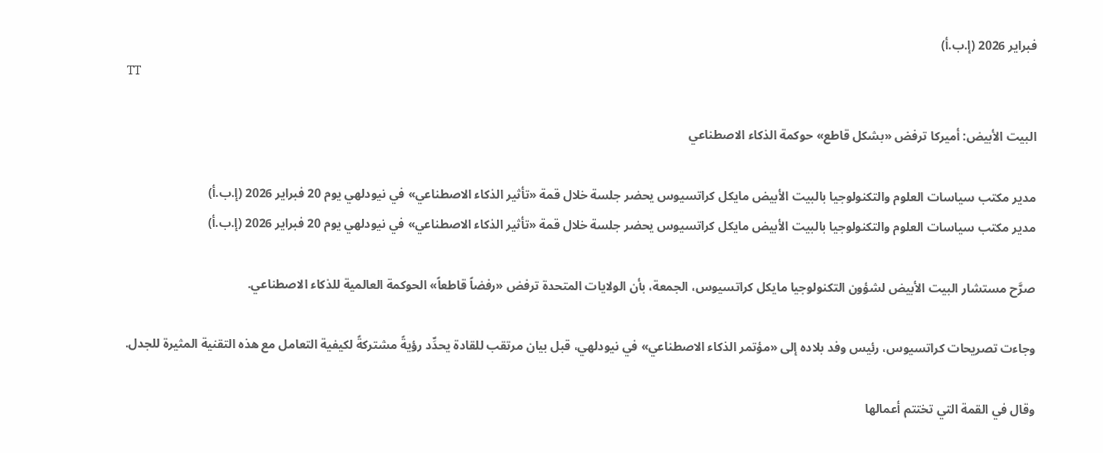فبراير 2026 (إ.ب.أ)
TT

البيت الأبيض: أميركا ترفض «بشكل قاطع» حوكمة الذكاء الاصطناعي

مدير مكتب سياسات العلوم والتكنولوجيا بالبيت الأبيض مايكل كراتسيوس يحضر جلسة خلال قمة «تأثير الذكاء الاصطناعي» في نيودلهي يوم 20 فبراير 2026 (إ.ب.أ)
مدير مكتب سياسات العلوم والتكنولوجيا بالبيت الأبيض مايكل كراتسيوس يحضر جلسة خلال قمة «تأثير الذكاء الاصطناعي» في نيودلهي يوم 20 فبراير 2026 (إ.ب.أ)

صرَّح مستشار البيت الأبيض لشؤون التكنولوجيا مايكل كراتسيوس، الجمعة، بأن الولايات المتحدة ترفض «رفضاً قاطعاً» الحوكمة العالمية للذكاء الاصطناعي.

وجاءت تصريحات كراتسيوس، رئيس وفد بلاده إلى «مؤتمر الذكاء الاصطناعي» في نيودلهي، قبل بيان مرتقب للقادة يحدِّد رؤيةً مشتركةً لكيفية التعامل مع هذه التقنية المثيرة للجدل.

وقال في القمة التي تختتم أعمالها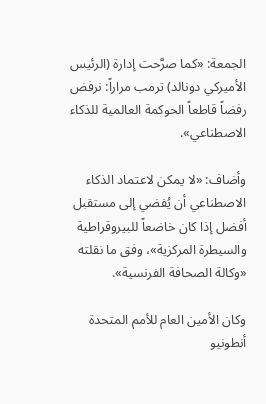الجمعة: «كما صرَّحت إدارة (الرئيس الأميركي دونالد) ترمب مراراً: نرفض رفضاً قاطعاً الحوكمة العالمية للذكاء الاصطناعي».

وأضاف: «لا يمكن لاعتماد الذكاء الاصطناعي أن يُفضي إلى مستقبل أفضل إذا كان خاضعاً للبيروقراطية والسيطرة المركزية»، وفق ما نقلته «وكالة الصحافة الفرنسية».

وكان الأمين العام للأمم المتحدة أنطونيو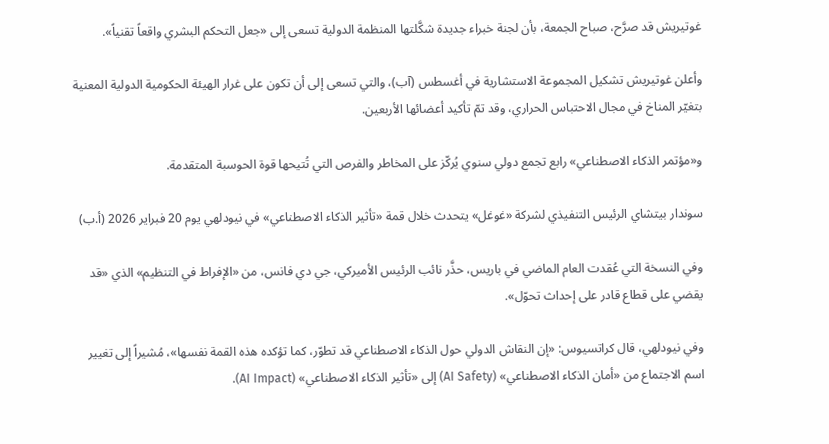غوتيريش قد صرَّح، صباح الجمعة، بأن لجنة خبراء جديدة شكَّلتها المنظمة الدولية تسعى إلى «جعل التحكم البشري واقعاً تقنياً».

وأعلن غوتيريش تشكيل المجموعة الاستشارية في أغسطس (آب)، والتي تسعى إلى أن تكون على غرار الهيئة الحكومية الدولية المعنية بتغيّر المناخ في مجال الاحتباس الحراري، وقد تمّ تأكيد أعضائها الأربعين.

و«مؤتمر الذكاء الاصطناعي» رابع تجمع دولي سنوي يُركّز على المخاطر والفرص التي تُتيحها قوة الحوسبة المتقدمة.

سوندار بيتشاي الرئيس التنفيذي لشركة «غوغل» يتحدث خلال قمة «تأثير الذكاء الاصطناعي» في نيودلهي يوم 20 فبراير 2026 (أ.ب)

وفي النسخة التي عُقدت العام الماضي في باريس، حذَّر نائب الرئيس الأميركي، جي دي فانس، من «الإفراط في التنظيم» الذي «قد يقضي على قطاع قادر على إحداث تحوّل».

وفي نيودلهي، قال كراتسيوس: «إن النقاش الدولي حول الذكاء الاصطناعي قد تطوّر، كما تؤكده هذه القمة نفسها»، مُشيراً إلى تغيير اسم الاجتماع من «أمان الذكاء الاصطناعي» (AI Safety) إلى «تأثير الذكاء الاصطناعي» (AI Impact).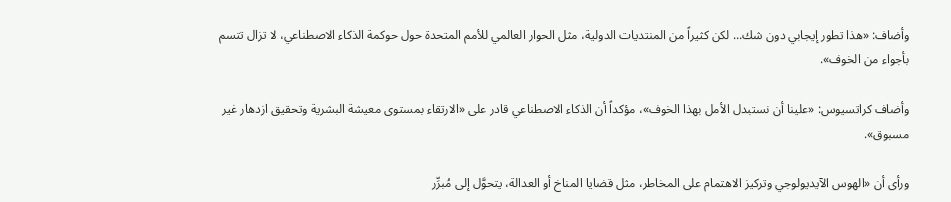وأضاف: «هذا تطور إيجابي دون شك... لكن كثيراً من المنتديات الدولية، مثل الحوار العالمي للأمم المتحدة حول حوكمة الذكاء الاصطناعي، لا تزال تتسم بأجواء من الخوف».

وأضاف كراتسيوس: «علينا أن نستبدل الأمل بهذا الخوف»، مؤكداً أن الذكاء الاصطناعي قادر على «الارتقاء بمستوى معيشة البشرية وتحقيق ازدهار غير مسبوق».

ورأى أن «الهوس الآيديولوجي وتركيز الاهتمام على المخاطر، مثل قضايا المناخ أو العدالة، يتحوَّل إلى مُبرِّر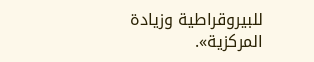للبيروقراطية وزيادة المركزية».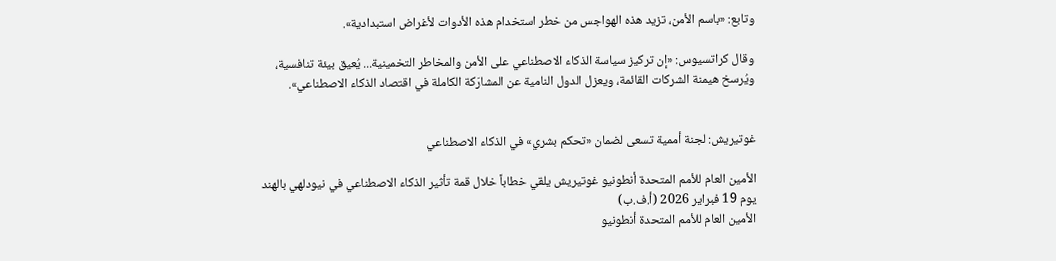وتابع: «باسم الأمن، تزيد هذه الهواجس من خطر استخدام هذه الأدوات لأغراض استبدادية».

وقال كراتسيوس: «إن تركيز سياسة الذكاء الاصطناعي على الأمن والمخاطر التخمينية... يُعيق بيئة تنافسية، ويُرسخ هيمنة الشركات القائمة، ويعزل الدول النامية عن المشارَكة الكاملة في اقتصاد الذكاء الاصطناعي».


غوتيريش: لجنة أممية تسعى لضمان «تحكم بشري» في الذكاء الاصطناعي

الأمين العام للأمم المتحدة أنطونيو غوتيريش يلقي خطاباً خلال قمة تأثير الذكاء الاصطناعي في نيودلهي بالهند يوم 19 فبراير 2026 (أ.ف.ب)
الأمين العام للأمم المتحدة أنطونيو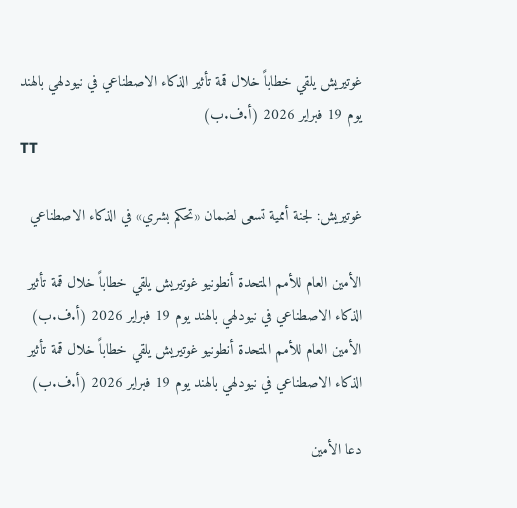غوتيريش يلقي خطاباً خلال قمة تأثير الذكاء الاصطناعي في نيودلهي بالهند يوم 19 فبراير 2026 (أ.ف.ب)
TT

غوتيريش: لجنة أممية تسعى لضمان «تحكم بشري» في الذكاء الاصطناعي

الأمين العام للأمم المتحدة أنطونيو غوتيريش يلقي خطاباً خلال قمة تأثير الذكاء الاصطناعي في نيودلهي بالهند يوم 19 فبراير 2026 (أ.ف.ب)
الأمين العام للأمم المتحدة أنطونيو غوتيريش يلقي خطاباً خلال قمة تأثير الذكاء الاصطناعي في نيودلهي بالهند يوم 19 فبراير 2026 (أ.ف.ب)

دعا الأمين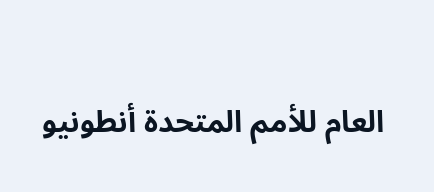العام للأمم المتحدة أنطونيو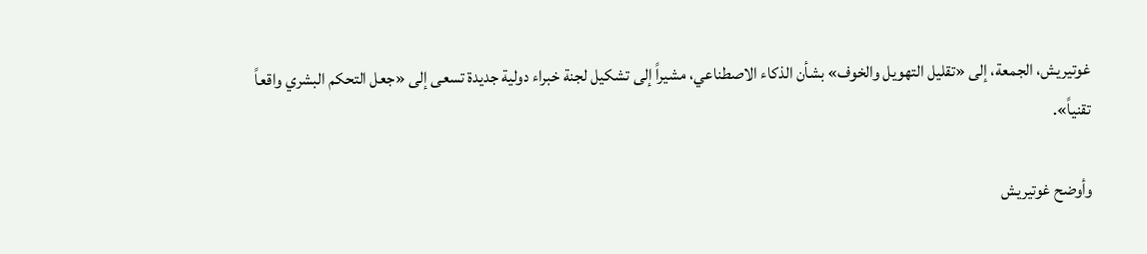غوتيريش، الجمعة، إلى «تقليل التهويل والخوف» بشأن الذكاء الاصطناعي، مشيراً إلى تشكيل لجنة خبراء دولية جديدة تسعى إلى «جعل التحكم البشري واقعاً تقنياً».

وأوضح غوتيريش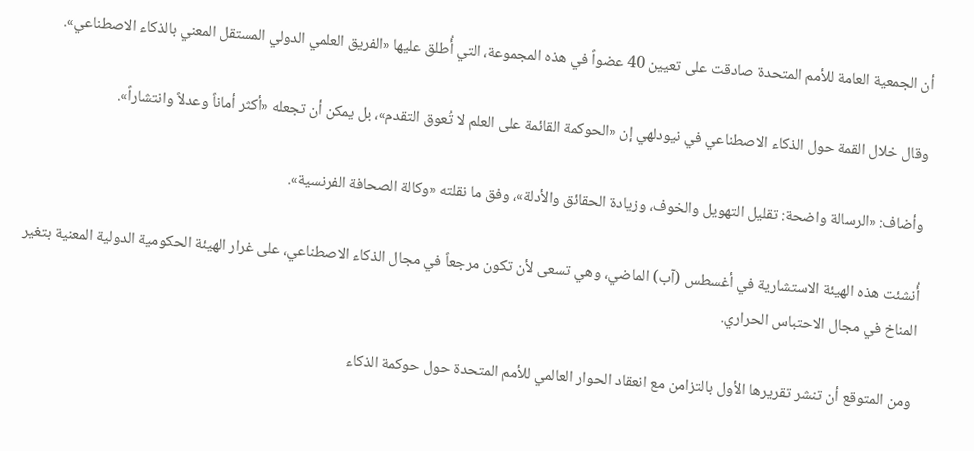أن الجمعية العامة للأمم المتحدة صادقت على تعيين 40 عضواً في هذه المجموعة، التي أُطلق عليها «الفريق العلمي الدولي المستقل المعني بالذكاء الاصطناعي».

وقال خلال القمة حول الذكاء الاصطناعي في نيودلهي إن «الحوكمة القائمة على العلم لا تُعوق التقدم»، بل يمكن أن تجعله «أكثر أماناً وعدلاً وانتشاراً».

وأضاف: «الرسالة واضحة: تقليل التهويل والخوف، وزيادة الحقائق والأدلة»، وفق ما نقلته «وكالة الصحافة الفرنسية».

أُنشئت هذه الهيئة الاستشارية في أغسطس (آب) الماضي، وهي تسعى لأن تكون مرجعاً في مجال الذكاء الاصطناعي، على غرار الهيئة الحكومية الدولية المعنية بتغير المناخ في مجال الاحتباس الحراري.

ومن المتوقع أن تنشر تقريرها الأول بالتزامن مع انعقاد الحوار العالمي للأمم المتحدة حول حوكمة الذكاء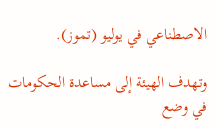الاصطناعي في يوليو (تموز).

وتهدف الهيئة إلى مساعدة الحكومات في وضع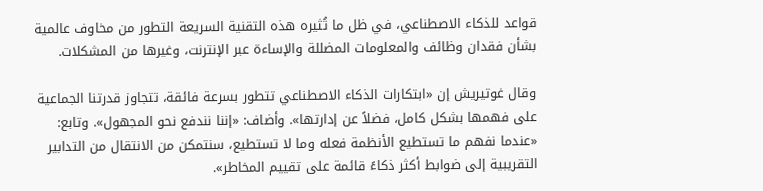قواعد للذكاء الاصطناعي، في ظل ما تُثيره هذه التقنية السريعة التطور من مخاوف عالمية بشأن فقدان وظائف والمعلومات المضللة والإساءة عبر الإنترنت، وغيرها من المشكلات.

وقال غوتيريش إن «ابتكارات الذكاء الاصطناعي تتطور بسرعة فائقة، تتجاوز قدرتنا الجماعية على فهمها بشكل كامل، فضلاً عن إدارتها». وأضاف: «إننا نندفع نحو المجهول». وتابع: «عندما نفهم ما تستطيع الأنظمة فعله وما لا تستطيع، سنتمكن من الانتقال من التدابير التقريبية إلى ضوابط أكثر ذكاءً قائمة على تقييم المخاطر».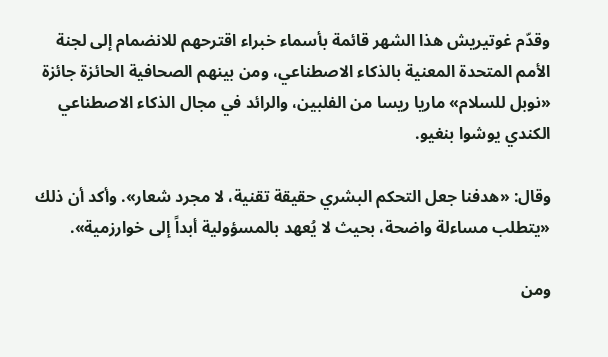وقدّم غوتيريش هذا الشهر قائمة بأسماء خبراء اقترحهم للانضمام إلى لجنة الأمم المتحدة المعنية بالذكاء الاصطناعي، ومن بينهم الصحافية الحائزة جائزة «نوبل للسلام» ماريا ريسا من الفلبين، والرائد في مجال الذكاء الاصطناعي الكندي يوشوا بنغيو.

وقال: «هدفنا جعل التحكم البشري حقيقة تقنية، لا مجرد شعار». وأكد أن ذلك «يتطلب مساءلة واضحة، بحيث لا يُعهد بالمسؤولية أبداً إلى خوارزمية».

ومن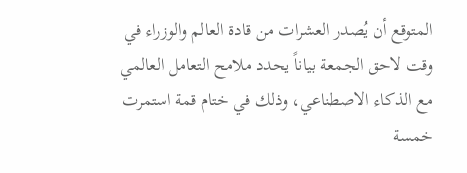المتوقع أن يُصدر العشرات من قادة العالم والوزراء في وقت لاحق الجمعة بياناً يحدد ملامح التعامل العالمي مع الذكاء الاصطناعي، وذلك في ختام قمة استمرت خمسة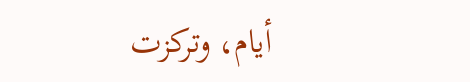أيام، وتركزت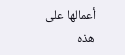أعمالها على هذه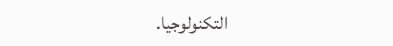التكنولوجيا.